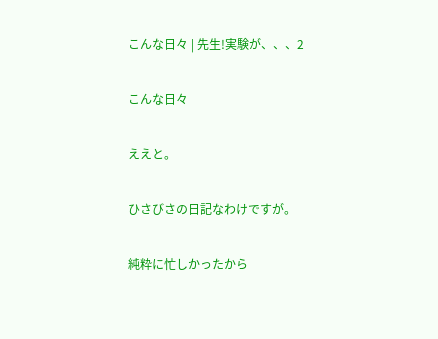こんな日々 | 先生!実験が、、、2

こんな日々

ええと。

ひさびさの日記なわけですが。

純粋に忙しかったから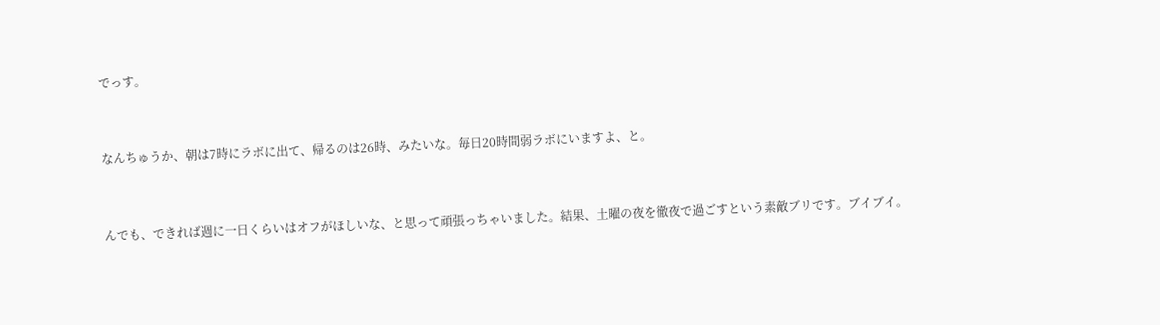でっす。


なんちゅうか、朝は7時にラボに出て、帰るのは26時、みたいな。毎日20時間弱ラボにいますよ、と。


んでも、できれば週に一日くらいはオフがほしいな、と思って頑張っちゃいました。結果、土曜の夜を徹夜で過ごすという素敵ブリです。ブイブイ。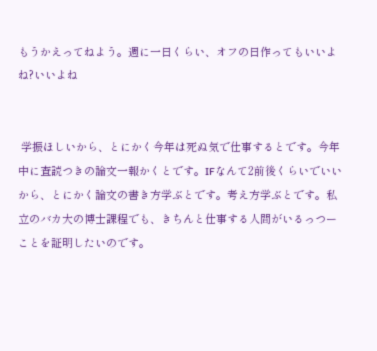もうかえってねよう。週に一日くらい、オフの日作ってもいいよね?いいよね


 学振ほしいから、とにかく今年は死ぬ気で仕事するとです。今年中に査読つきの論文一報かくとです。IFなんて2前後くらいでいいから、とにかく論文の書き方学ぶとです。考え方学ぶとです。私立のバカ大の博士課程でも、きちんと仕事する人間がいるっつーことを証明したいのです。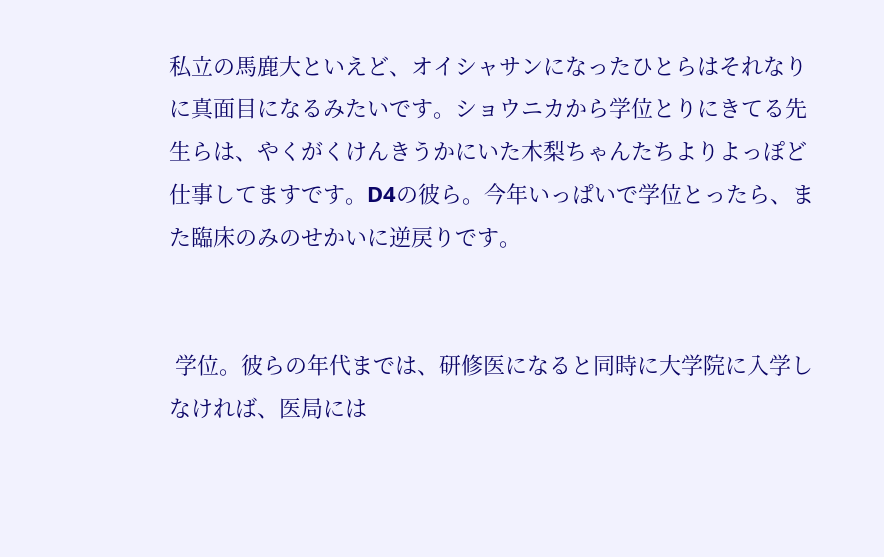私立の馬鹿大といえど、オイシャサンになったひとらはそれなりに真面目になるみたいです。ショウニカから学位とりにきてる先生らは、やくがくけんきうかにいた木梨ちゃんたちよりよっぽど仕事してますです。D4の彼ら。今年いっぱいで学位とったら、また臨床のみのせかいに逆戻りです。


 学位。彼らの年代までは、研修医になると同時に大学院に入学しなければ、医局には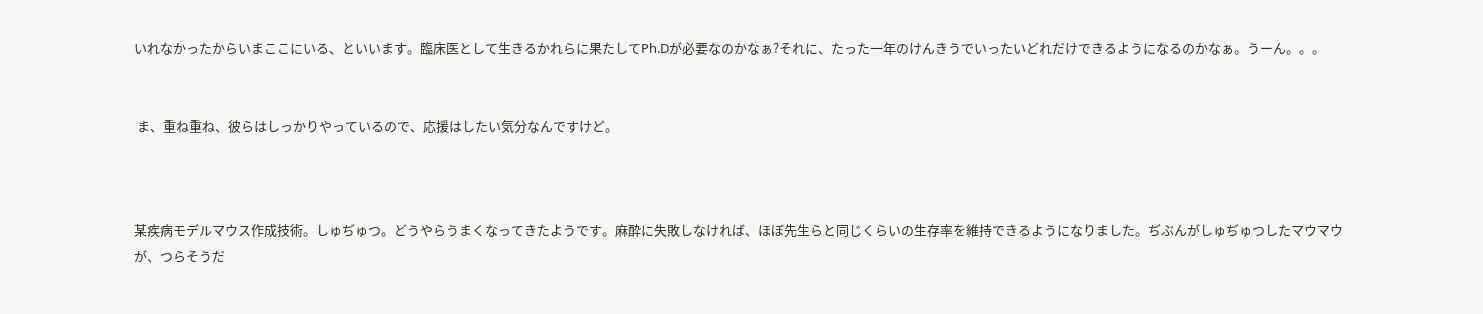いれなかったからいまここにいる、といいます。臨床医として生きるかれらに果たしてPh.Dが必要なのかなぁ?それに、たった一年のけんきうでいったいどれだけできるようになるのかなぁ。うーん。。。


 ま、重ね重ね、彼らはしっかりやっているので、応援はしたい気分なんですけど。



某疾病モデルマウス作成技術。しゅぢゅつ。どうやらうまくなってきたようです。麻酔に失敗しなければ、ほぼ先生らと同じくらいの生存率を維持できるようになりました。ぢぶんがしゅぢゅつしたマウマウが、つらそうだ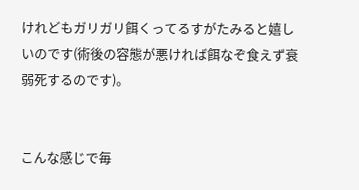けれどもガリガリ餌くってるすがたみると嬉しいのです(術後の容態が悪ければ餌なぞ食えず衰弱死するのです)。


こんな感じで毎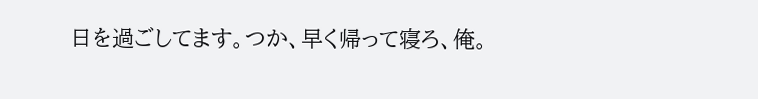日を過ごしてます。つか、早く帰って寝ろ、俺。